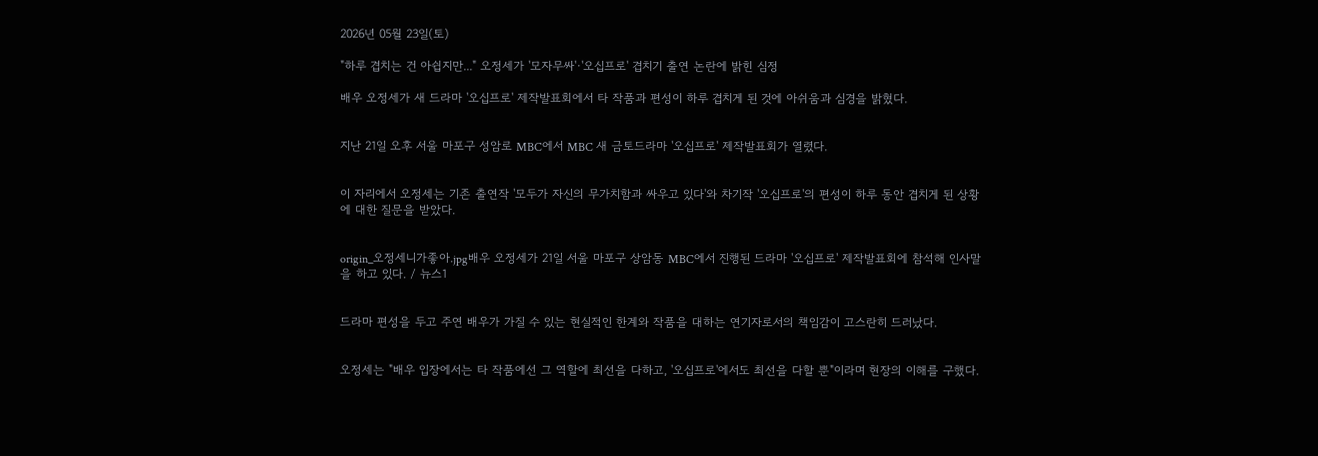2026년 05월 23일(토)

"하루 겹치는 건 아쉽지만..." 오정세가 '모자무싸'·'오십프로' 겹치기 출연 논란에 밝힌 심정

배우 오정세가 새 드라마 '오십프로' 제작발표회에서 타 작품과 편성이 하루 겹치게 된 것에 아쉬움과 심경을 밝혔다.


지난 21일 오후 서울 마포구 성암로 MBC에서 MBC 새 금토드라마 '오십프로' 제작발표회가 열렸다.


이 자리에서 오정세는 기존 출연작 '모두가 자신의 무가치함과 싸우고 있다'와 차기작 '오십프로'의 편성이 하루 동안 겹치게 된 상황에 대한 질문을 받았다.


origin_오정세니가좋아.jpg배우 오정세가 21일 서울 마포구 상암동 MBC에서 진행된 드라마 '오십프로' 제작발표회에 참석해 인사말을 하고 있다. / 뉴스1


드라마 편성을 두고 주연 배우가 가질 수 있는 현실적인 한계와 작품을 대하는 연기자로서의 책임감이 고스란히 드러났다.


오정세는 "배우 입장에서는 타 작품에선 그 역할에 최선을 다하고, '오십프로'에서도 최선을 다할 뿐"이라며 현장의 이해를 구했다.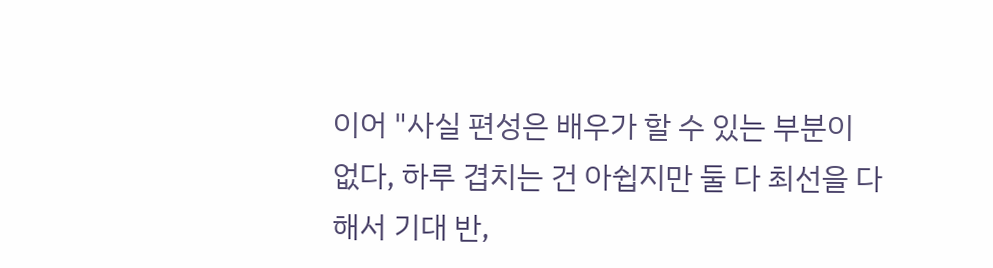이어 "사실 편성은 배우가 할 수 있는 부분이 없다, 하루 겹치는 건 아쉽지만 둘 다 최선을 다해서 기대 반,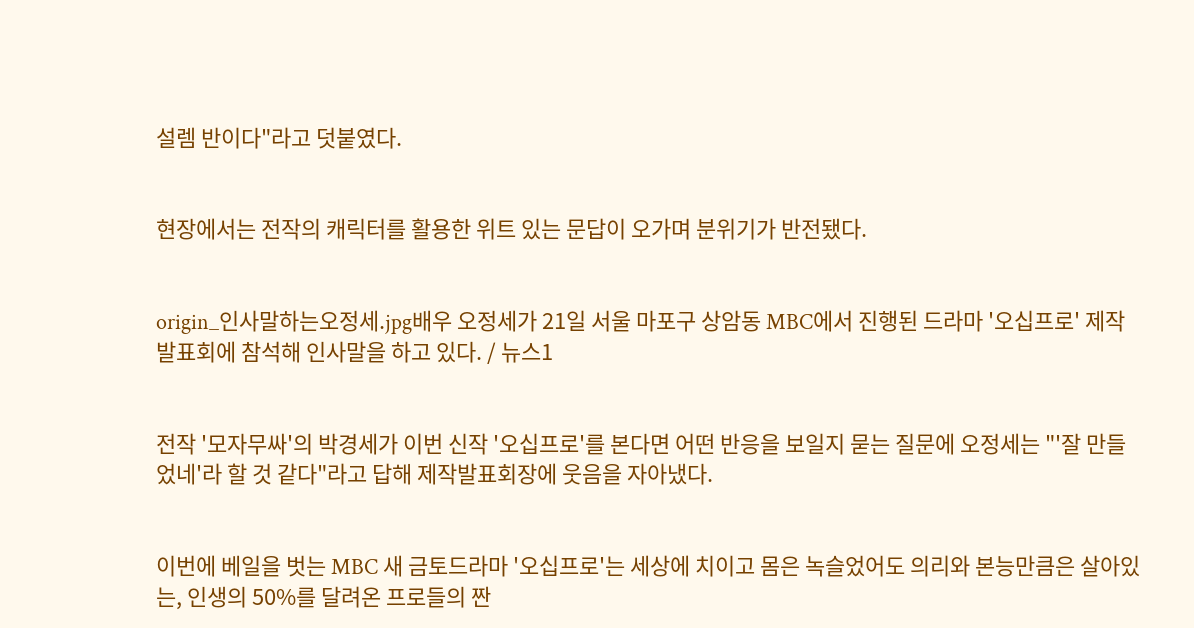설렘 반이다"라고 덧붙였다.


현장에서는 전작의 캐릭터를 활용한 위트 있는 문답이 오가며 분위기가 반전됐다.


origin_인사말하는오정세.jpg배우 오정세가 21일 서울 마포구 상암동 MBC에서 진행된 드라마 '오십프로' 제작발표회에 참석해 인사말을 하고 있다. / 뉴스1


전작 '모자무싸'의 박경세가 이번 신작 '오십프로'를 본다면 어떤 반응을 보일지 묻는 질문에 오정세는 "'잘 만들었네'라 할 것 같다"라고 답해 제작발표회장에 웃음을 자아냈다.


이번에 베일을 벗는 MBC 새 금토드라마 '오십프로'는 세상에 치이고 몸은 녹슬었어도 의리와 본능만큼은 살아있는, 인생의 50%를 달려온 프로들의 짠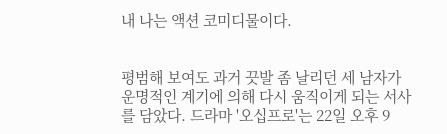내 나는 액션 코미디물이다.


평범해 보여도 과거 끗발 좀 날리던 세 남자가 운명적인 계기에 의해 다시 움직이게 되는 서사를 담았다. 드라마 '오십프로'는 22일 오후 9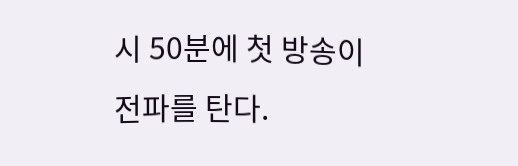시 50분에 첫 방송이 전파를 탄다.